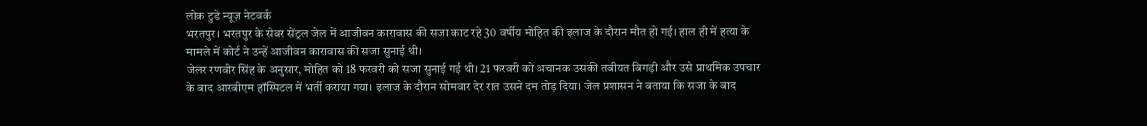लोक टुडे न्यूज़ नेटवर्क
भरतपुर। भरतपुर के सेवर सेंट्रल जेल में आजीवन कारावास की सजा काट रहे 30 वर्षीय मोहित की इलाज के दौरान मौत हो गई। हाल ही में हत्या के मामले में कोर्ट ने उन्हें आजीवन कारावास की सजा सुनाई थी।
जेलर रणवीर सिंह के अनुसार, मोहित को 18 फरवरी को सजा सुनाई गई थी। 21 फरवरी को अचानक उसकी तबीयत बिगड़ी और उसे प्राथमिक उपचार के बाद आरबीएम हॉस्पिटल में भर्ती कराया गया। इलाज के दौरान सोमवार देर रात उसने दम तोड़ दिया। जेल प्रशासन ने बताया कि सजा के बाद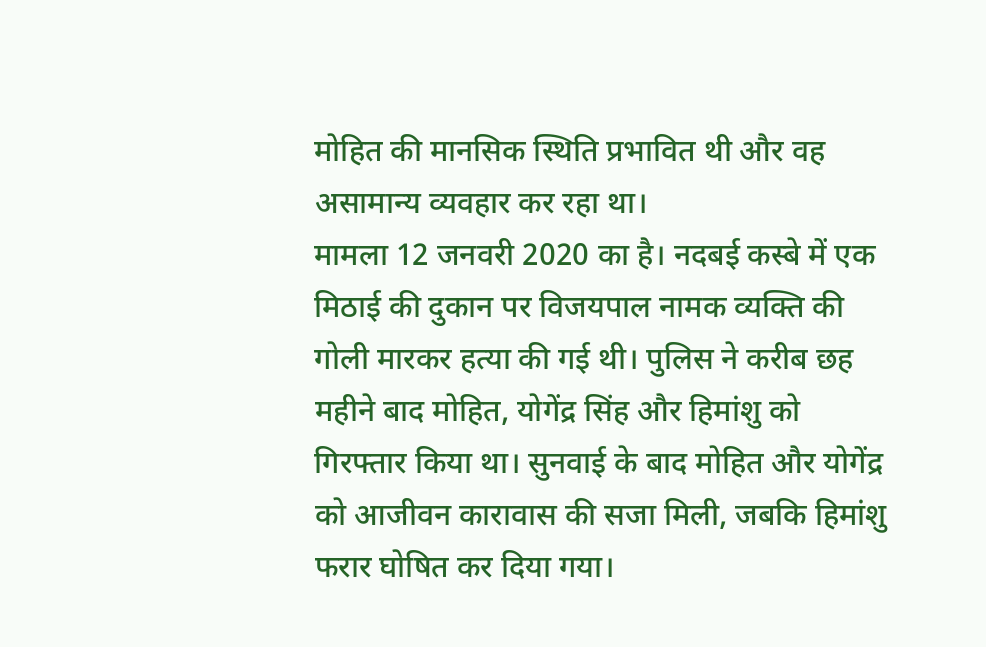मोहित की मानसिक स्थिति प्रभावित थी और वह असामान्य व्यवहार कर रहा था।
मामला 12 जनवरी 2020 का है। नदबई कस्बे में एक मिठाई की दुकान पर विजयपाल नामक व्यक्ति की गोली मारकर हत्या की गई थी। पुलिस ने करीब छह महीने बाद मोहित, योगेंद्र सिंह और हिमांशु को गिरफ्तार किया था। सुनवाई के बाद मोहित और योगेंद्र को आजीवन कारावास की सजा मिली, जबकि हिमांशु फरार घोषित कर दिया गया।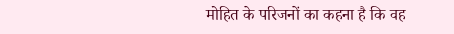मोहित के परिजनों का कहना है कि वह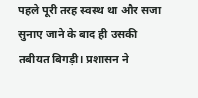पहले पूरी तरह स्वस्थ था और सजा सुनाए जाने के बाद ही उसकी तबीयत बिगड़ी। प्रशासन ने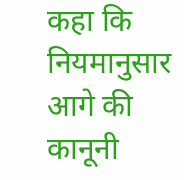कहा कि नियमानुसार आगे की कानूनी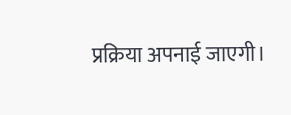प्रक्रिया अपनाई जाएगी।